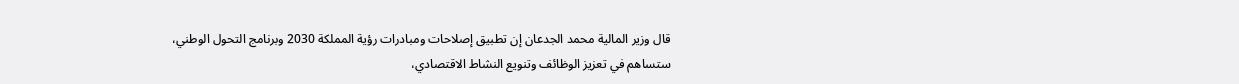قال وزير المالية محمد الجدعان إن تطبيق إصلاحات ومبادرات رؤية المملكة 2030 وبرنامج التحول الوطني، ستساهم في تعزيز الوظائف وتنويع النشاط الاقتصادي،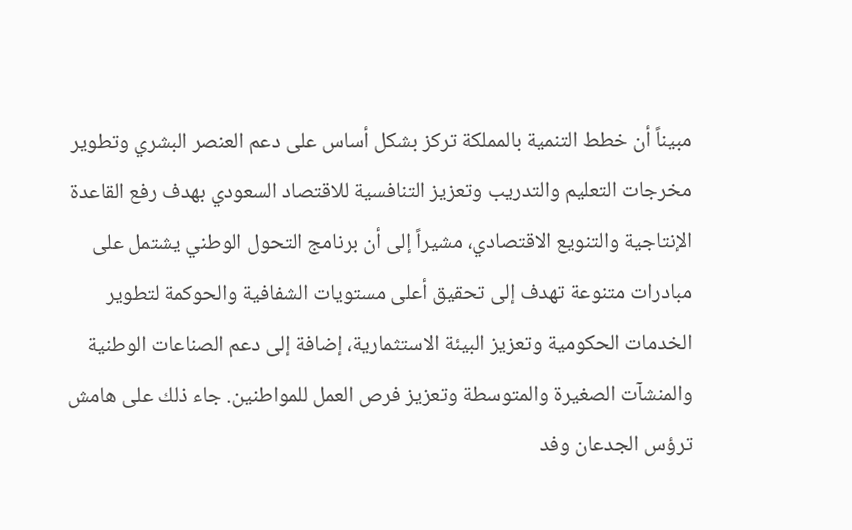مبيناً أن خطط التنمية بالمملكة تركز بشكل أساس على دعم العنصر البشري وتطوير مخرجات التعليم والتدريب وتعزيز التنافسية للاقتصاد السعودي بهدف رفع القاعدة الإنتاجية والتنويع الاقتصادي، مشيراً إلى أن برنامج التحول الوطني يشتمل على مبادرات متنوعة تهدف إلى تحقيق أعلى مستويات الشفافية والحوكمة لتطوير الخدمات الحكومية وتعزيز البيئة الاستثمارية، إضافة إلى دعم الصناعات الوطنية والمنشآت الصغيرة والمتوسطة وتعزيز فرص العمل للمواطنين. جاء ذلك على هامش ترؤس الجدعان وفد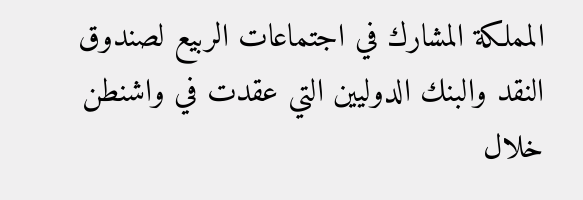المملكة المشارك في اجتماعات الربيع لصندوق النقد والبنك الدوليين التي عقدت في واشنطن خلال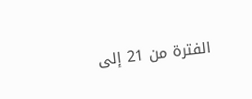الفترة من 21 إلى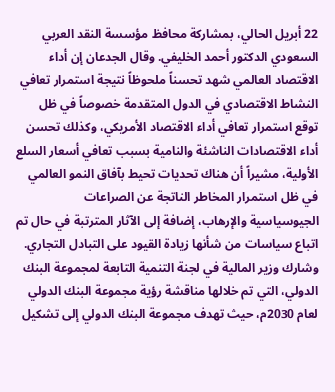22 أبريل الحالي، بمشاركة محافظ مؤسسة النقد العربي السعودي الدكتور أحمد الخليفي. وقال الجدعان إن أداء الاقتصاد العالمي شهد تحسناً ملحوظاً نتيجة استمرار تعافي النشاط الاقتصادي في الدول المتقدمة خصوصاً في ظل توقع استمرار تعافي أداء الاقتصاد الأمريكي، وكذلك تحسن أداء الاقتصادات الناشئة والنامية بسبب تعافي أسعار السلع الأولية، مشيراً أن هناك تحديات تحيط بآفاق النمو العالمي في ظل استمرار المخاطر الناتجة عن الصراعات الجيوسياسية والإرهاب، إضافة إلى الآثار المترتبة في حال تم اتباع سياسات من شأنها زيادة القيود على التبادل التجاري. وشارك وزير المالية في لجنة التنمية التابعة لمجموعة البنك الدولي، التي تم خلالها مناقشة رؤية مجموعة البنك الدولي لعام 2030م، حيث تهدف مجموعة البنك الدولي إلى تشكيل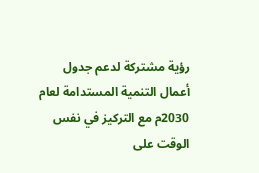رؤية مشتركة لدعم جدول أعمال التنمية المستدامة لعام 2030م مع التركيز في نفس الوقت على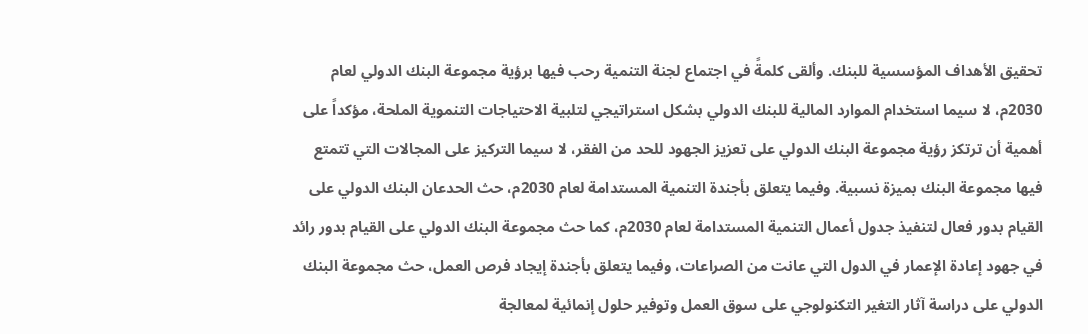تحقيق الأهداف المؤسسية للبنك. وألقى كلمةً في اجتماع لجنة التنمية رحب فيها برؤية مجموعة البنك الدولي لعام 2030م، لا سيما استخدام الموارد المالية للبنك الدولي بشكل استراتيجي لتلبية الاحتياجات التنموية الملحة، مؤكداً على أهمية أن ترتكز رؤية مجموعة البنك الدولي على تعزيز الجهود للحد من الفقر، لا سيما التركيز على المجالات التي تتمتع فيها مجموعة البنك بميزة نسبية. وفيما يتعلق بأجندة التنمية المستدامة لعام 2030م، حث الحدعان البنك الدولي على القيام بدور فعال لتنفيذ جدول أعمال التنمية المستدامة لعام 2030م، كما حث مجموعة البنك الدولي على القيام بدور رائد في جهود إعادة الإعمار في الدول التي عانت من الصراعات، وفيما يتعلق بأجندة إيجاد فرص العمل، حث مجموعة البنك الدولي على دراسة آثار التغير التكنولوجي على سوق العمل وتوفير حلول إنمائية لمعالجة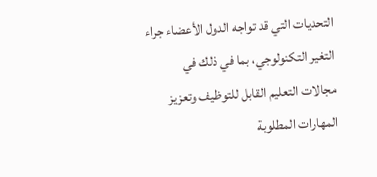التحديات التي قد تواجه الدول الأعضاء جراء التغير التكنولوجي، بما في ذلك في مجالات التعليم القابل للتوظيف وتعزيز المهارات المطلوبة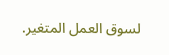لسوق العمل المتغير.